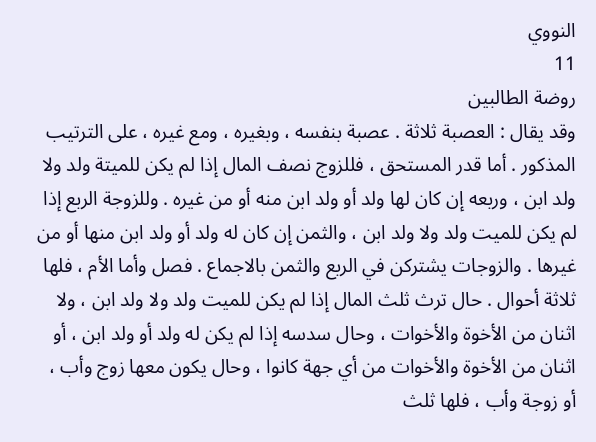النووي
11
روضة الطالبين
وقد يقال : العصبة ثلاثة . عصبة بنفسه ، وبغيره ، ومع غيره ، على الترتيب المذكور . أما قدر المستحق ، فللزوج نصف المال إذا لم يكن للميتة ولد ولا ولد ابن ، وربعه إن كان لها ولد أو ولد ابن منه أو من غيره . وللزوجة الربع إذا لم يكن للميت ولد ولا ولد ابن ، والثمن إن كان له ولد أو ولد ابن منها أو من غيرها . والزوجات يشتركن في الربع والثمن بالاجماع . فصل وأما الأم ، فلها ثلاثة أحوال . حال ترث ثلث المال إذا لم يكن للميت ولد ولا ولد ابن ، ولا اثنان من الأخوة والأخوات ، وحال سدسه إذا لم يكن له ولد أو ولد ابن ، أو اثنان من الأخوة والأخوات من أي جهة كانوا ، وحال يكون معها زوج وأب ، أو زوجة وأب ، فلها ثلث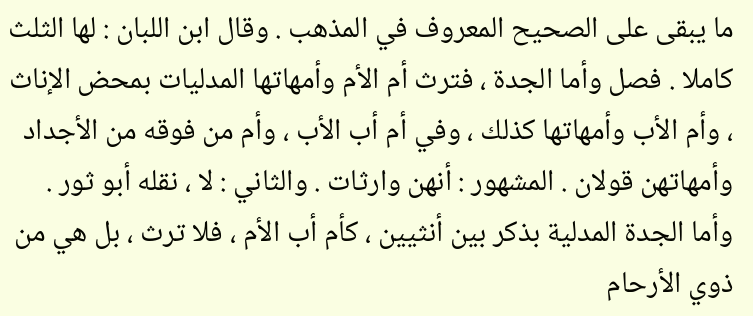ما يبقى على الصحيح المعروف في المذهب . وقال ابن اللبان : لها الثلث كاملا . فصل وأما الجدة ، فترث أم الأم وأمهاتها المدليات بمحض الإناث ، وأم الأب وأمهاتها كذلك ، وفي أم أب الأب ، وأم من فوقه من الأجداد وأمهاتهن قولان . المشهور : أنهن وارثات . والثاني : لا ، نقله أبو ثور . وأما الجدة المدلية بذكر بين أنثيين ، كأم أب الأم ، فلا ترث ، بل هي من ذوي الأرحام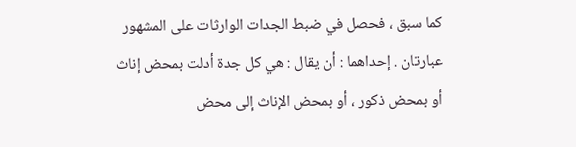كما سبق ، فحصل في ضبط الجدات الوارثات على المشهور عبارتان . إحداهما : أن يقال : هي كل جدة أدلت بمحض إناث أو بمحض ذكور ، أو بمحض الإناث إلى محض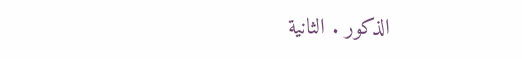الذكور . الثانية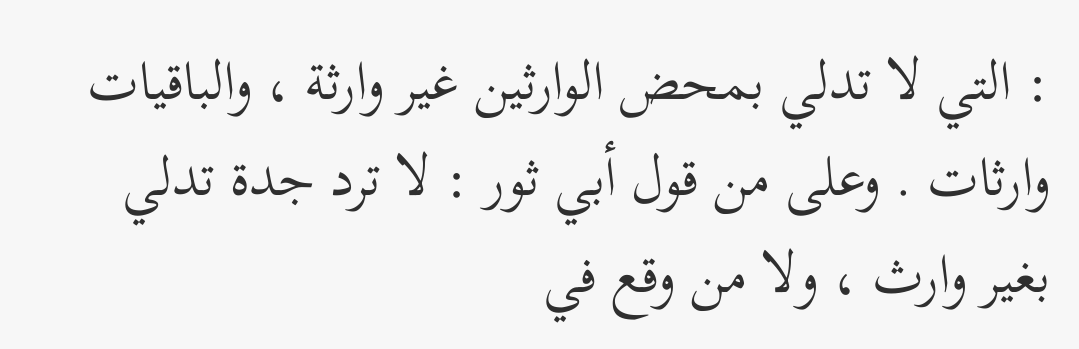: التي لا تدلي بمحض الوارثين غير وارثة ، والباقيات وارثات . وعلى من قول أبي ثور : لا ترد جدة تدلي بغير وارث ، ولا من وقع في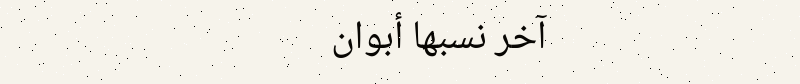آخر نسبها أبوان